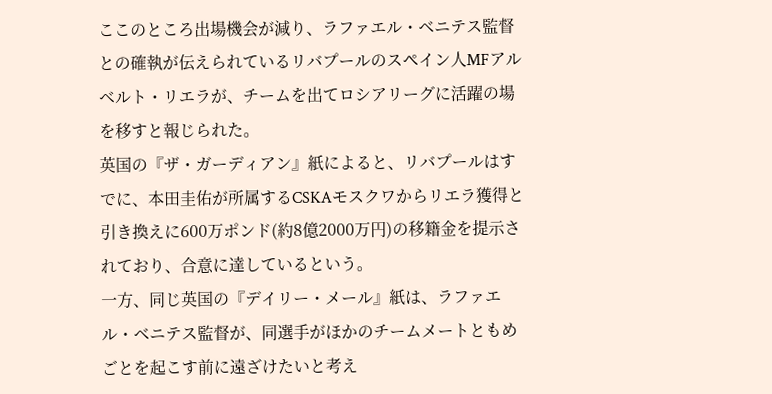ここのところ出場機会が減り、ラファエル・ベニテス監督との確執が伝えられているリバプールのスペイン人MFアルベルト・リエラが、チームを出てロシアリーグに活躍の場を移すと報じられた。
英国の『ザ・ガーディアン』紙によると、リバプールはすでに、本田圭佑が所属するCSKAモスクワからリエラ獲得と引き換えに600万ポンド(約8億2000万円)の移籍金を提示されており、合意に達しているという。
一方、同じ英国の『デイリー・メール』紙は、ラファエル・ベニテス監督が、同選手がほかのチームメートともめごとを起こす前に遠ざけたいと考え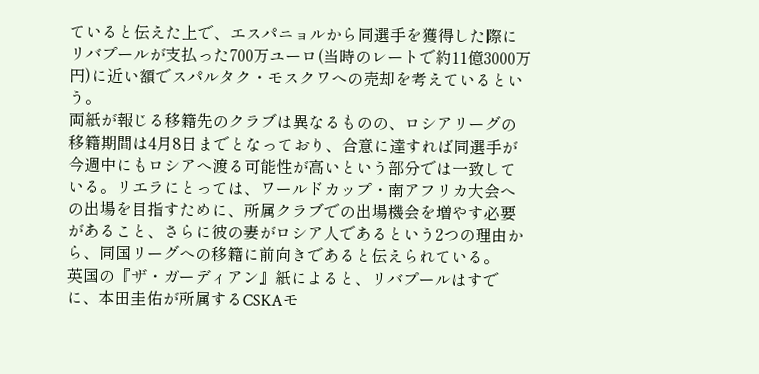ていると伝えた上で、エスパニョルから同選手を獲得した際にリバプールが支払った700万ユーロ(当時のレートで約11億3000万円)に近い額でスパルタク・モスクワへの売却を考えているという。
両紙が報じる移籍先のクラブは異なるものの、ロシアリーグの移籍期間は4月8日までとなっており、合意に達すれば同選手が今週中にもロシアへ渡る可能性が高いという部分では一致している。リエラにとっては、ワールドカップ・南アフリカ大会への出場を目指すために、所属クラブでの出場機会を増やす必要があること、さらに彼の妻がロシア人であるという2つの理由から、同国リーグへの移籍に前向きであると伝えられている。
英国の『ザ・ガーディアン』紙によると、リバプールはすでに、本田圭佑が所属するCSKAモ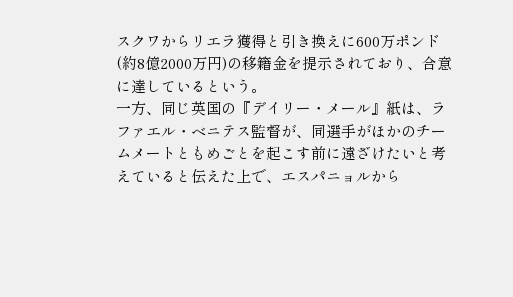スクワからリエラ獲得と引き換えに600万ポンド(約8億2000万円)の移籍金を提示されており、合意に達しているという。
一方、同じ英国の『デイリー・メール』紙は、ラファエル・ベニテス監督が、同選手がほかのチームメートともめごとを起こす前に遠ざけたいと考えていると伝えた上で、エスパニョルから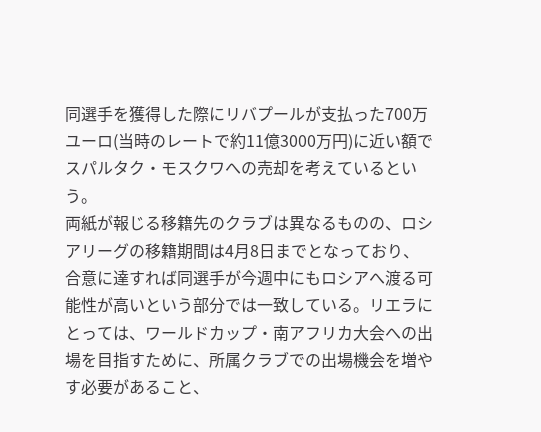同選手を獲得した際にリバプールが支払った700万ユーロ(当時のレートで約11億3000万円)に近い額でスパルタク・モスクワへの売却を考えているという。
両紙が報じる移籍先のクラブは異なるものの、ロシアリーグの移籍期間は4月8日までとなっており、合意に達すれば同選手が今週中にもロシアへ渡る可能性が高いという部分では一致している。リエラにとっては、ワールドカップ・南アフリカ大会への出場を目指すために、所属クラブでの出場機会を増やす必要があること、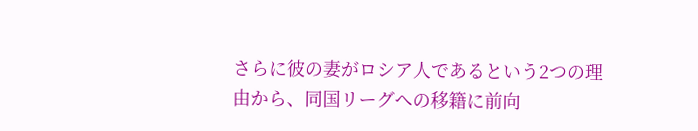さらに彼の妻がロシア人であるという2つの理由から、同国リーグへの移籍に前向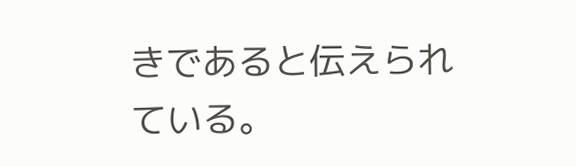きであると伝えられている。